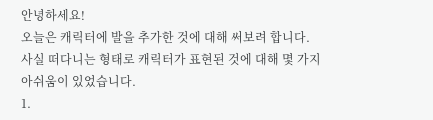안녕하세요!
오늘은 캐릭터에 발을 추가한 것에 대해 써보려 합니다.
사실 떠다니는 형태로 캐릭터가 표현된 것에 대해 몇 가지 아쉬움이 있었습니다.
1.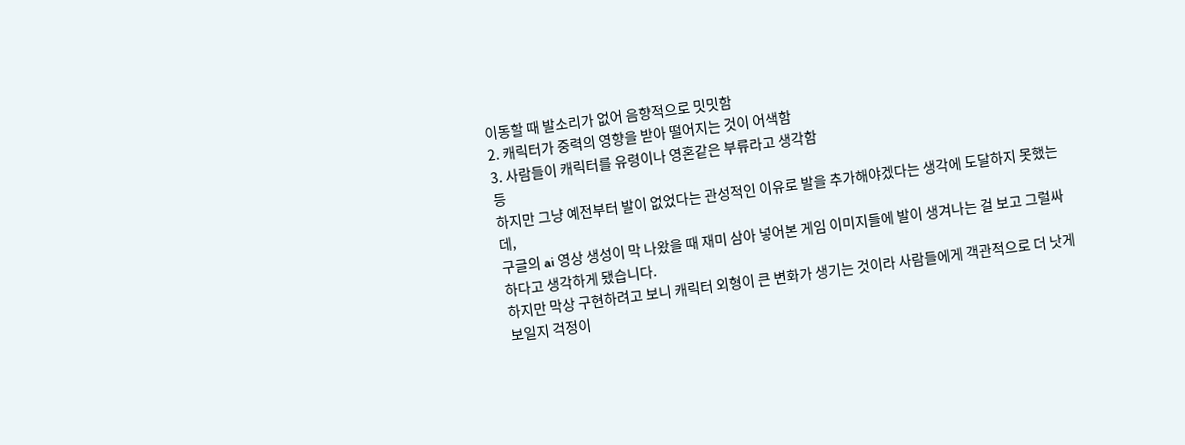이동할 때 발소리가 없어 음향적으로 밋밋함
2. 캐릭터가 중력의 영향을 받아 떨어지는 것이 어색함
3. 사람들이 캐릭터를 유령이나 영혼같은 부류라고 생각함
등
하지만 그냥 예전부터 발이 없었다는 관성적인 이유로 발을 추가해야겠다는 생각에 도달하지 못했는데,
구글의 ai 영상 생성이 막 나왔을 때 재미 삼아 넣어본 게임 이미지들에 발이 생겨나는 걸 보고 그럴싸하다고 생각하게 됐습니다.
하지만 막상 구현하려고 보니 캐릭터 외형이 큰 변화가 생기는 것이라 사람들에게 객관적으로 더 낫게 보일지 걱정이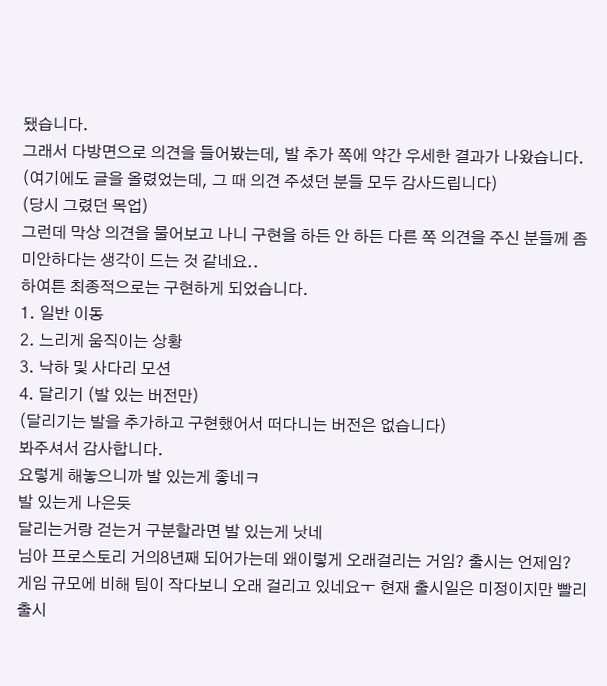됐습니다.
그래서 다방면으로 의견을 들어봤는데, 발 추가 쪽에 약간 우세한 결과가 나왔습니다.
(여기에도 글을 올렸었는데, 그 때 의견 주셨던 분들 모두 감사드립니다)
(당시 그렸던 목업)
그런데 막상 의견을 물어보고 나니 구현을 하든 안 하든 다른 쪽 의견을 주신 분들께 좀 미안하다는 생각이 드는 것 같네요..
하여튼 최종적으로는 구현하게 되었습니다.
1. 일반 이동
2. 느리게 움직이는 상황
3. 낙하 및 사다리 모션
4. 달리기 (발 있는 버전만)
(달리기는 발을 추가하고 구현했어서 떠다니는 버전은 없습니다)
봐주셔서 감사합니다.
요렇게 해놓으니까 발 있는게 좋네ㅋ
발 있는게 나은듯
달리는거랑 걷는거 구분할라면 발 있는게 낫네
님아 프로스토리 거의8년째 되어가는데 왜이렇게 오래걸리는 거임? 출시는 언제임?
게임 규모에 비해 팀이 작다보니 오래 걸리고 있네요ㅜ 현재 출시일은 미정이지만 빨리 출시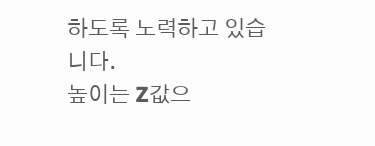하도록 노력하고 있습니다.
높이는 Z값으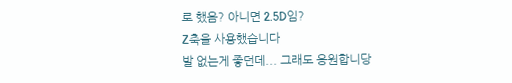로 했음? 아니면 2.5D임?
Z축을 사용했습니다
발 없는게 좋던데... 그래도 응원합니당